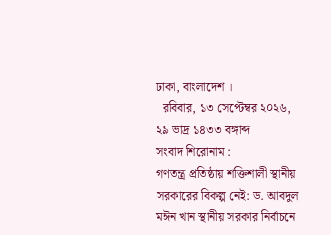ঢাকা, বাংলাদেশ ।
  রবিবার, ১৩ সেপ্টেম্বর ২০২৬,  ২৯ ভাদ্র ১৪৩৩ বঙ্গাব্দ
সংবাদ শিরোনাম :
গণতন্ত্র প্রতিষ্ঠায় শক্তিশালী স্থানীয় সরকারের বিকল্প নেই: ড. আবদুল মঈন খান স্থানীয় সরকার নির্বাচনে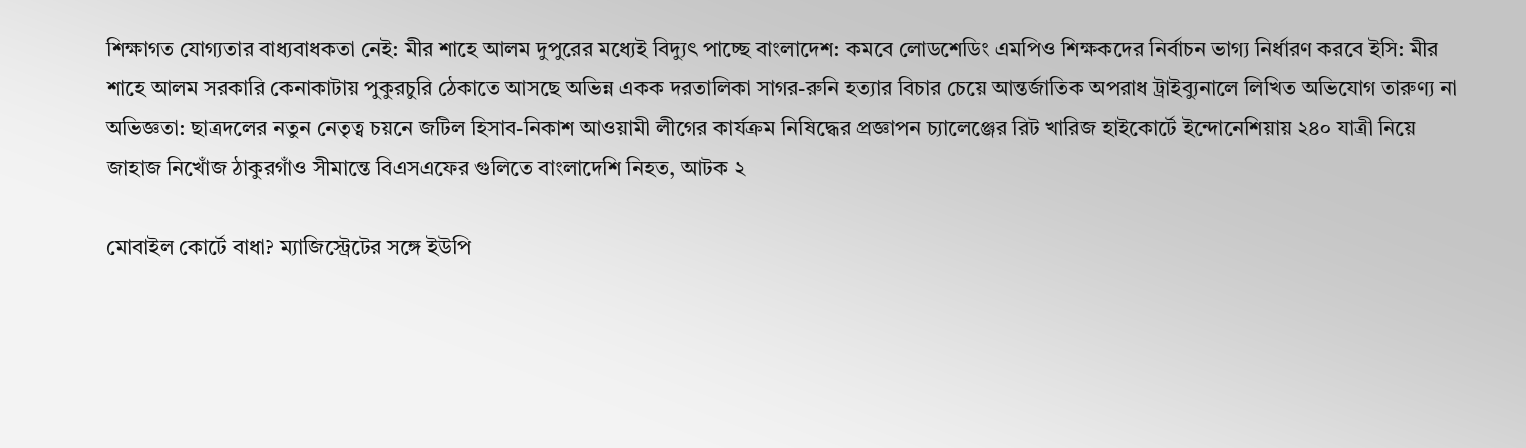শিক্ষাগত যোগ্যতার বাধ্যবাধকতা নেই: মীর শাহে আলম দুপুরের মধ্যেই বিদ্যুৎ পাচ্ছে বাংলাদেশ: কমবে লোডশেডিং এমপিও শিক্ষকদের নির্বাচন ভাগ্য নির্ধারণ করবে ইসি: মীর শাহে আলম সরকারি কেনাকাটায় পুকুরচুরি ঠেকাতে আসছে অভিন্ন একক দরতালিকা সাগর-রুনি হত্যার বিচার চেয়ে আন্তর্জাতিক অপরাধ ট্রাইব্যুনালে লিখিত অভিযোগ তারুণ্য না অভিজ্ঞতা: ছাত্রদলের নতুন নেতৃত্ব চয়নে জটিল হিসাব-নিকাশ আওয়ামী লীগের কার্যক্রম নিষিদ্ধের প্রজ্ঞাপন চ্যালেঞ্জের রিট খারিজ হাইকোর্টে ইন্দোনেশিয়ায় ২৪০ যাত্রী নিয়ে জাহাজ নিখোঁজ ঠাকুরগাঁও সীমান্তে বিএসএফের গুলিতে বাংলাদেশি নিহত, আটক ২

মোবাইল কোর্টে বাধা? ম্যাজিস্ট্রেটের সঙ্গে ইউপি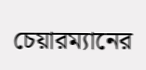চেয়ারম্যানের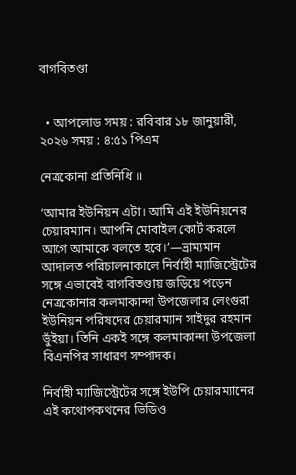বাগবিতণ্ডা


  • আপলোড সময় : রবিবার ১৮ জানুয়ারী, ২০২৬ সময় : ৪:৫১ পিএম

নেত্রকোনা প্রতিনিধি ॥

‘আমার ইউনিয়ন এটা। আমি এই ইউনিয়নের চেয়ারম্যান। আপনি মোবাইল কোর্ট করলে আগে আমাকে বলতে হবে।’—ভ্রাম্যমান আদালত পরিচালনাকালে নির্বাহী ম্যাজিস্ট্রেটের সঙ্গে এভাবেই বাগবিতণ্ডায় জড়িয়ে পড়েন নেত্রকোনার কলমাকান্দা উপজেলার লেংগুরা ইউনিয়ন পরিষদের চেয়ারম্যান সাইদুর রহমান ভুঁইয়া। তিনি একই সঙ্গে কলমাকান্দা উপজেলা বিএনপির সাধারণ সম্পাদক।

নির্বাহী ম্যাজিস্ট্রেটের সঙ্গে ইউপি চেয়ারম্যানের এই কথোপকথনের ভিডিও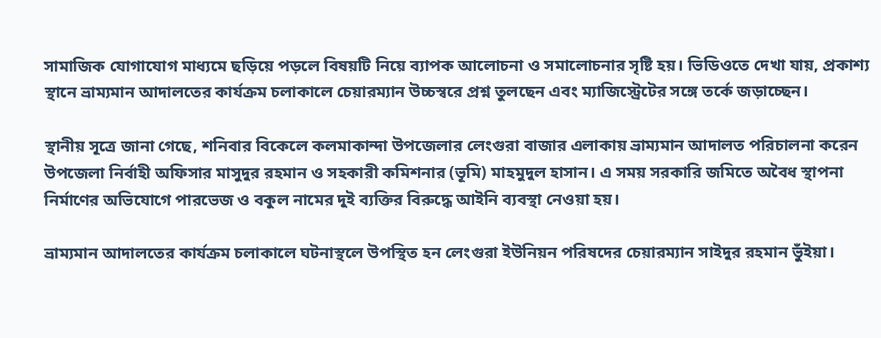সামাজিক যোগাযোগ মাধ্যমে ছড়িয়ে পড়লে বিষয়টি নিয়ে ব্যাপক আলোচনা ও সমালোচনার সৃষ্টি হয়। ভিডিওতে দেখা যায়, প্রকাশ্য স্থানে ভ্রাম্যমান আদালতের কার্যক্রম চলাকালে চেয়ারম্যান উচ্চস্বরে প্রশ্ন তুলছেন এবং ম্যাজিস্ট্রেটের সঙ্গে তর্কে জড়াচ্ছেন।

স্থানীয় সূত্রে জানা গেছে, শনিবার বিকেলে কলমাকান্দা উপজেলার লেংগুরা বাজার এলাকায় ভ্রাম্যমান আদালত পরিচালনা করেন উপজেলা নির্বাহী অফিসার মাসুদুর রহমান ও সহকারী কমিশনার (ভূমি) মাহমুদুল হাসান। এ সময় সরকারি জমিতে অবৈধ স্থাপনা নির্মাণের অভিযোগে পারভেজ ও বকুল নামের দুই ব্যক্তির বিরুদ্ধে আইনি ব্যবস্থা নেওয়া হয়।

ভ্রাম্যমান আদালতের কার্যক্রম চলাকালে ঘটনাস্থলে উপস্থিত হন লেংগুরা ইউনিয়ন পরিষদের চেয়ারম্যান সাইদুর রহমান ভুঁইয়া।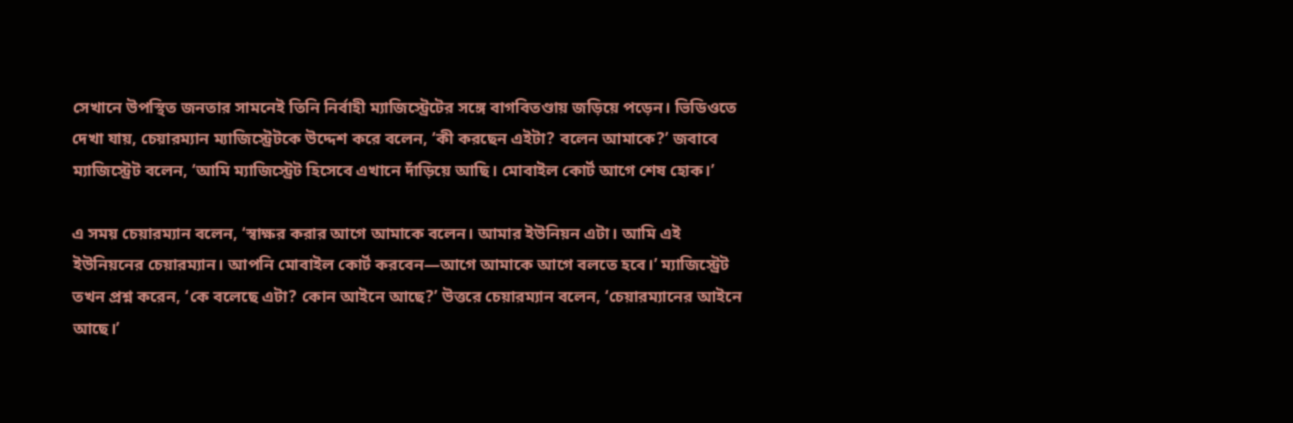সেখানে উপস্থিত জনতার সামনেই তিনি নির্বাহী ম্যাজিস্ট্রেটের সঙ্গে বাগবিতণ্ডায় জড়িয়ে পড়েন। ভিডিওতে দেখা যায়, চেয়ারম্যান ম্যাজিস্ট্রেটকে উদ্দেশ করে বলেন, ‘কী করছেন এইটা? বলেন আমাকে?’ জবাবে ম্যাজিস্ট্রেট বলেন, ‘আমি ম্যাজিস্ট্রেট হিসেবে এখানে দাঁড়িয়ে আছি। মোবাইল কোর্ট আগে শেষ হোক।’

এ সময় চেয়ারম্যান বলেন, ‘স্বাক্ষর করার আগে আমাকে বলেন। আমার ইউনিয়ন এটা। আমি এই ইউনিয়নের চেয়ারম্যান। আপনি মোবাইল কোর্ট করবেন—আগে আমাকে আগে বলতে হবে।’ ম্যাজিস্ট্রেট তখন প্রশ্ন করেন, ‘কে বলেছে এটা? কোন আইনে আছে?’ উত্তরে চেয়ারম্যান বলেন, ‘চেয়ারম্যানের আইনে আছে।’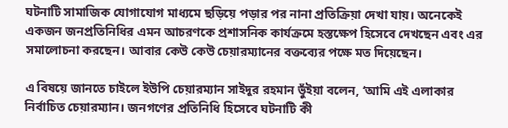ঘটনাটি সামাজিক যোগাযোগ মাধ্যমে ছড়িয়ে পড়ার পর নানা প্রতিক্রিয়া দেখা যায়। অনেকেই একজন জনপ্রতিনিধির এমন আচরণকে প্রশাসনিক কার্যক্রমে হস্তক্ষেপ হিসেবে দেখছেন এবং এর সমালোচনা করছেন। আবার কেউ কেউ চেয়ারম্যানের বক্তব্যের পক্ষে মত দিয়েছেন।

এ বিষয়ে জানতে চাইলে ইউপি চেয়ারম্যান সাইদুর রহমান ভুঁইয়া বলেন, ‘আমি এই এলাকার নির্বাচিত চেয়ারম্যান। জনগণের প্রতিনিধি হিসেবে ঘটনাটি কী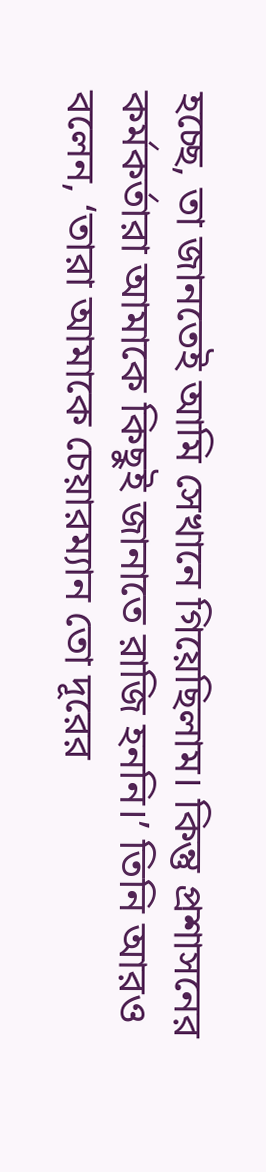হচ্ছে, তা জানতেই আমি সেখানে গিয়েছিলাম। কিন্তু প্রশাসনের কর্মকর্তারা আমাকে কিছুই জানাতে রাজি হননি।’ তিনি আরও বলেন, ‘তারা আমাকে চেয়ারম্যান তো দূরের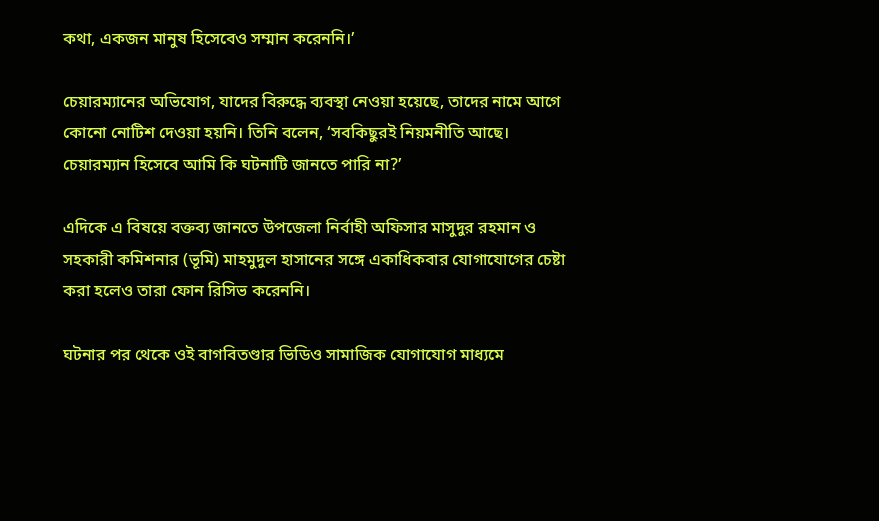কথা, একজন মানুষ হিসেবেও সম্মান করেননি।’

চেয়ারম্যানের অভিযোগ, যাদের বিরুদ্ধে ব্যবস্থা নেওয়া হয়েছে, তাদের নামে আগে কোনো নোটিশ দেওয়া হয়নি। তিনি বলেন, ‘সবকিছুরই নিয়মনীতি আছে। চেয়ারম্যান হিসেবে আমি কি ঘটনাটি জানতে পারি না?’

এদিকে এ বিষয়ে বক্তব্য জানতে উপজেলা নির্বাহী অফিসার মাসুদুর রহমান ও সহকারী কমিশনার (ভূমি) মাহমুদুল হাসানের সঙ্গে একাধিকবার যোগাযোগের চেষ্টা করা হলেও তারা ফোন রিসিভ করেননি।

ঘটনার পর থেকে ওই বাগবিতণ্ডার ভিডিও সামাজিক যোগাযোগ মাধ্যমে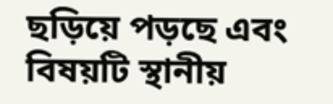ছড়িয়ে পড়ছে এবং বিষয়টি স্থানীয়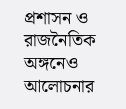প্রশাসন ও রাজনৈতিক অঙ্গনেও আলোচনার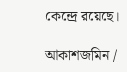কেন্দ্রে রয়েছে।

আকাশজমিন /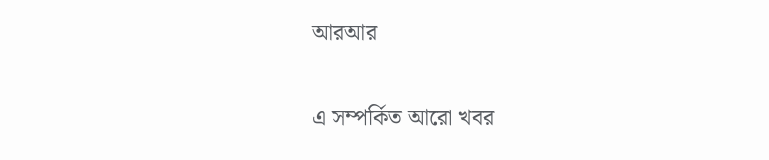আরআর


এ সম্পর্কিত আরো খবর